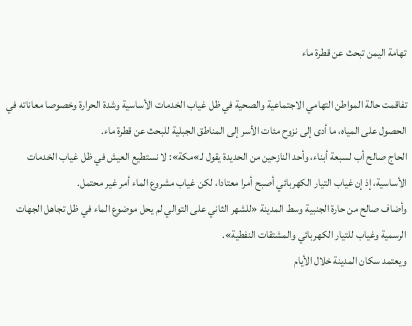تهامة اليمن تبحث عن قطرة ماء

تفاقمت حالة المواطن التهامي الاجتماعية والصحية في ظل غياب الخدمات الأساسية وشدة الحرارة وخصوصا معاناته في الحصول على المياه، ما أدى إلى نزوح مئات الأسر إلى المناطق الجبلية للبحث عن قطرة ماء.
الحاج صالح أب لسبعة أبناء، وأحد النازحين من الحديدة يقول لـ»مكة»: لا نستطيع العيش في ظل غياب الخدمات الأساسية، إذ إن غياب التيار الكهربائي أصبح أمرا معتادا، لكن غياب مشروع الماء أمر غير محتمل.
وأضاف صالح من حارة الجنبية وسط المدينة «للشهر الثاني على التوالي لم يحل موضوع الماء في ظل تجاهل الجهات الرسمية وغياب للتيار الكهربائي والمشتقات النفطية».
ويعتمد سكان المدينة خلال الأيام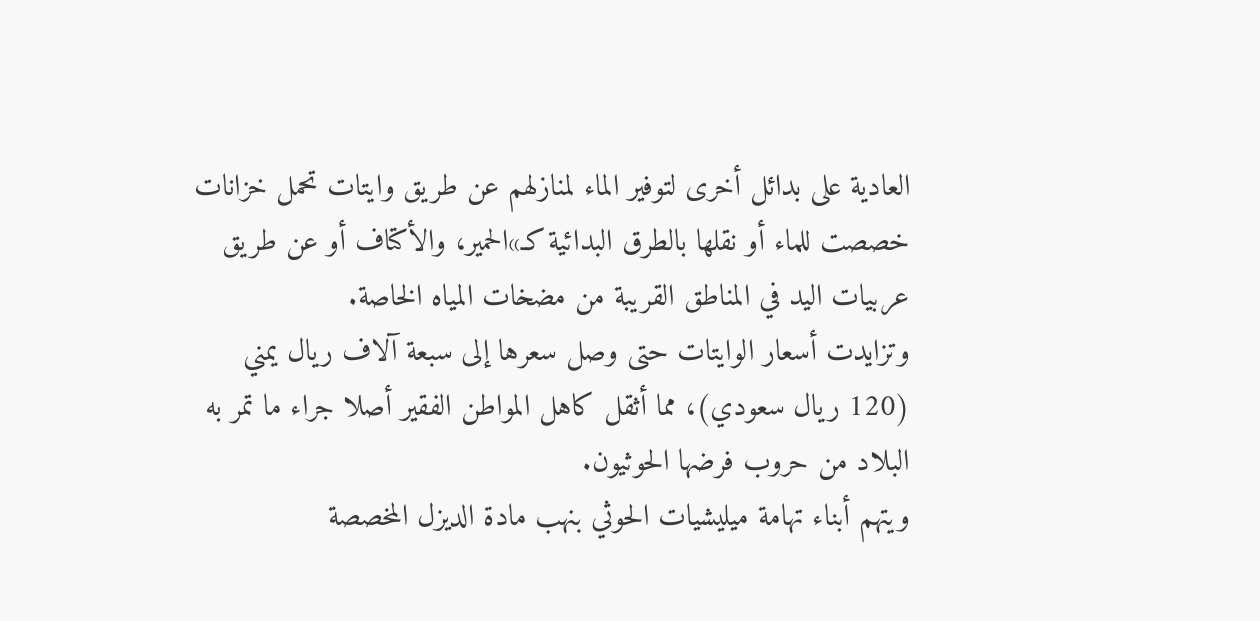العادية على بدائل أخرى لتوفير الماء لمنازلهم عن طريق وايتات تحمل خزانات خصصت للماء أو نقلها بالطرق البدائية كـ»الحمير، والأكتاف أو عن طريق عربيات اليد في المناطق القريبة من مضخات المياه الخاصة.
وتزايدت أسعار الوايتات حتى وصل سعرها إلى سبعة آلاف ريال يمني (120 ريال سعودي)، مما أثقل كاهل المواطن الفقير أصلا جراء ما تمر به البلاد من حروب فرضها الحوثيون.
ويتهم أبناء تهامة ميليشيات الحوثي بنهب مادة الديزل المخصصة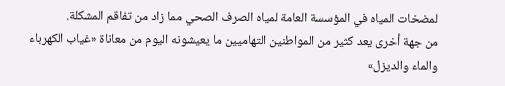لمضخات المياه في المؤسسة العامة لمياه الصرف الصحي مما زاد من تفاقم المشكلة.
من جهة أخرى يعد كثير من المواطنين التهاميين ما يعيشونه اليوم من معاناة «غياب الكهرباء والماء والديزل»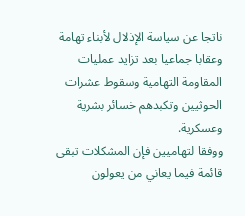ناتجا عن سياسة الإذلال لأبناء تهامة وعقابا جماعيا بعد تزايد عمليات المقاومة التهامية وسقوط عشرات الحوثيين وتكبدهم خسائر بشرية وعسكرية.
ووفقا لتهاميين فإن المشكلات تبقى قائمة فيما يعاني من يعولون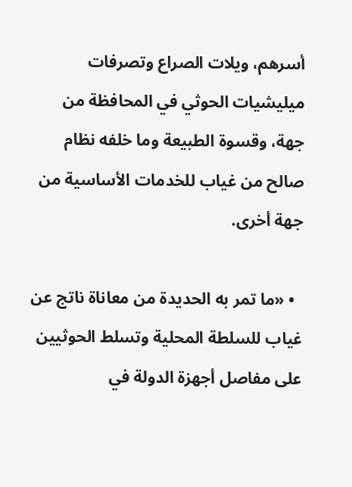أسرهم، ويلات الصراع وتصرفات ميليشيات الحوثي في المحافظة من جهة، وقسوة الطبيعة وما خلفه نظام صالح من غياب للخدمات الأساسية من جهة أخرى.

  • «ما تمر به الحديدة من معاناة ناتج عن غياب للسلطة المحلية وتسلط الحوثيين على مفاصل أجهزة الدولة في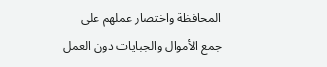المحافظة واختصار عملهم على جمع الأموال والجبايات دون العمل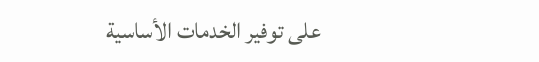على توفير الخدمات الأساسية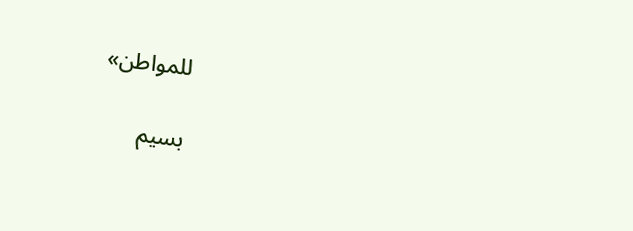للمواطن»

بسيم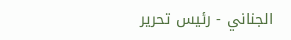الجناني - رئيس تحرير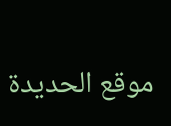موقع الحديدة